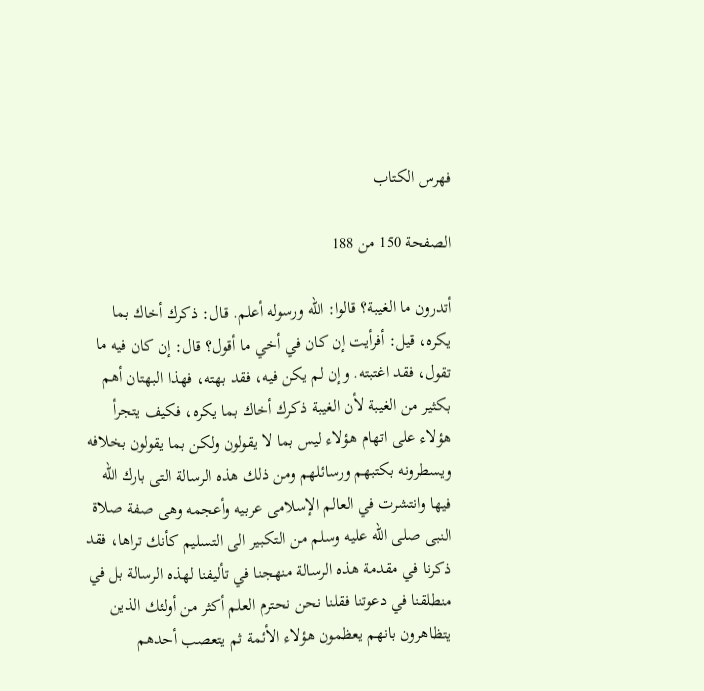فهرس الكتاب

الصفحة 150 من 188

أتدرون ما الغيبة؟ قالوا: الله ورسوله أعلم. قال: ذكرك أخاك بما يكره، قيل: أفرأيت إن كان في أخي ما أقول؟ قال: إن كان فيه ما تقول، فقد اغتبته. وإن لم يكن فيه، فقد بهته، فهذا البهتان أهم بكثير من الغيبة لأن الغيبة ذكرك أخاك بما يكره، فكيف يتجرأ هؤلاء على اتهام هؤلاء ليس بما لا يقولون ولكن بما يقولون بخلافه ويسطرونه بكتبهم ورسائلهم ومن ذلك هذه الرسالة التى بارك الله فيها وانتشرت في العالم الإسلامى عربيه وأعجمه وهى صفة صلاة النبى صلى الله عليه وسلم من التكبير الى التسليم كأنك تراها، فقد ذكرنا في مقدمة هذه الرسالة منهجنا في تأليفنا لهذه الرسالة بل في منطلقنا في دعوتنا فقلنا نحن نحترم العلم أكثر من أولئك الذين يتظاهرون بانهم يعظمون هؤلاء الأئمة ثم يتعصب أحدهم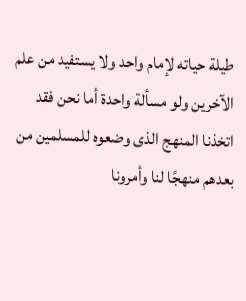طيلة حياته لإمام واحد ولا يستفيد من علم الآخرين ولو مسألة واحدة أما نحن فقد اتخذنا المنهج الذى وضعوه للمسلمين من بعدهم منهجًا لنا وأمرونا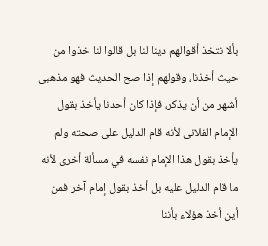بألا نتخذ أقوالهم دينا لنا بل قالوا لنا خذوا من حيث أخذنا، وقولهم إذا صح الحديث فهو مذهبى أشهر من أن يذكر، فإذا كان أحدنا يأخذ بقول الإمام الفلانى لأنه قام الدليل على صحته ولم يأخذ بقول هذا الإمام نفسه في مسألة أخرى لأنه ما قام الدليل عليه بل أخذ بقول إمام آخر فمن أين أخذ هؤلاء بأننا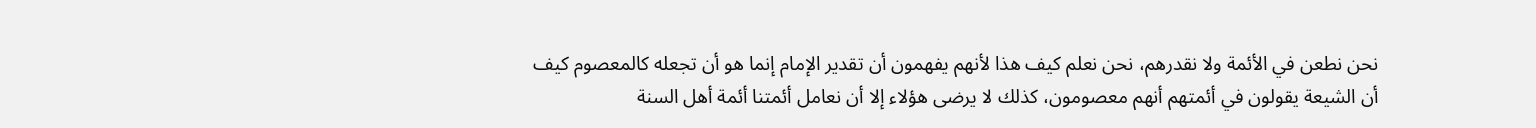نحن نطعن في الأئمة ولا نقدرهم، نحن نعلم كيف هذا لأنهم يفهمون أن تقدير الإمام إنما هو أن تجعله كالمعصوم كيف أن الشيعة يقولون في أئمتهم أنهم معصومون، كذلك لا يرضى هؤلاء إلا أن نعامل أئمتنا أئمة أهل السنة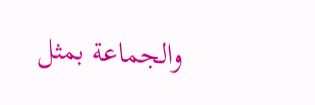والجماعة بمثل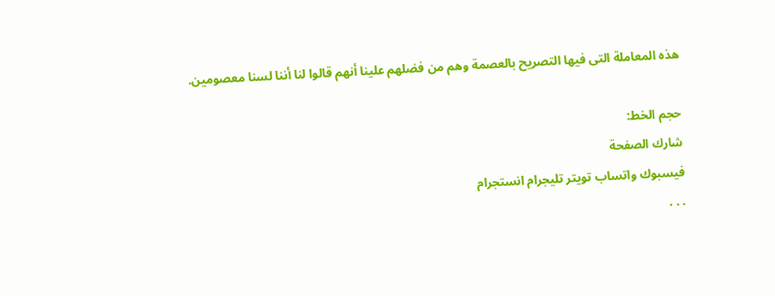هذه المعاملة التى فيها التصريح بالعصمة وهم من فضلهم علينا أنهم قالوا لنا أننا لسنا معصومين.

حجم الخط:
شارك الصفحة
فيسبوك واتساب تويتر تليجرام انستجرام
. . .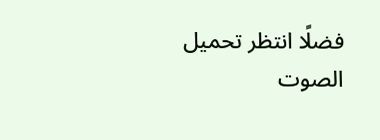فضلًا انتظر تحميل الصوت